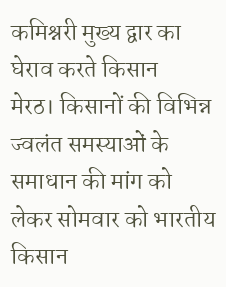कमिश्नरी मुख्य द्वार का घेराव करते किसान
मेरठ। किसानों की विभिन्न ज्वलंत समस्याओं के समाधान की मांग को लेकर सोमवार को भारतीय किसान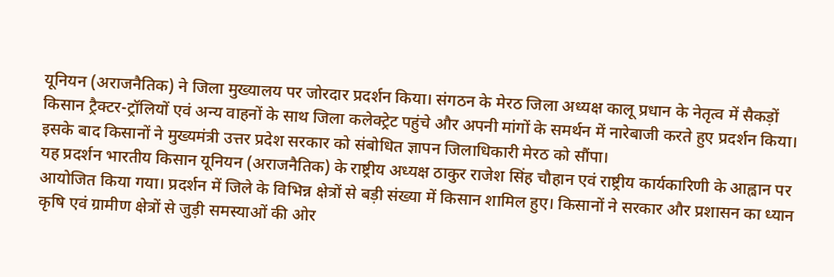यूनियन (अराजनैतिक) ने जिला मुख्यालय पर जोरदार प्रदर्शन किया। संगठन के मेरठ जिला अध्यक्ष कालू प्रधान के नेतृत्व में सैकड़ों किसान ट्रैक्टर-ट्रॉलियों एवं अन्य वाहनों के साथ जिला कलेक्ट्रेट पहुंचे और अपनी मांगों के समर्थन में नारेबाजी करते हुए प्रदर्शन किया। इसके बाद किसानों ने मुख्यमंत्री उत्तर प्रदेश सरकार को संबोधित ज्ञापन जिलाधिकारी मेरठ को सौंपा।
यह प्रदर्शन भारतीय किसान यूनियन (अराजनैतिक) के राष्ट्रीय अध्यक्ष ठाकुर राजेश सिंह चौहान एवं राष्ट्रीय कार्यकारिणी के आह्वान पर आयोजित किया गया। प्रदर्शन में जिले के विभिन्न क्षेत्रों से बड़ी संख्या में किसान शामिल हुए। किसानों ने सरकार और प्रशासन का ध्यान कृषि एवं ग्रामीण क्षेत्रों से जुड़ी समस्याओं की ओर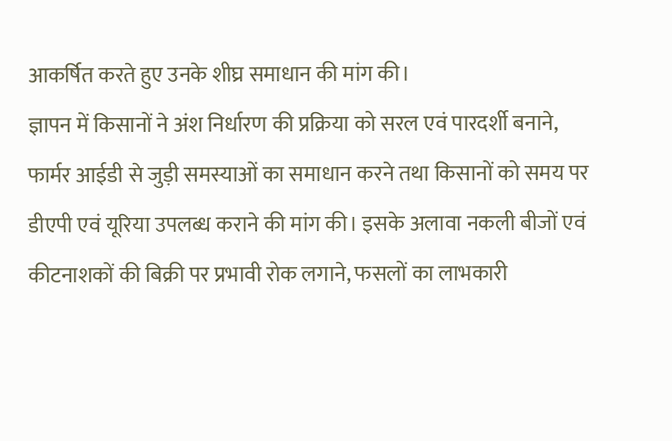आकर्षित करते हुए उनके शीघ्र समाधान की मांग की।
ज्ञापन में किसानों ने अंश निर्धारण की प्रक्रिया को सरल एवं पारदर्शी बनाने, फार्मर आईडी से जुड़ी समस्याओं का समाधान करने तथा किसानों को समय पर डीएपी एवं यूरिया उपलब्ध कराने की मांग की। इसके अलावा नकली बीजों एवं कीटनाशकों की बिक्री पर प्रभावी रोक लगाने, फसलों का लाभकारी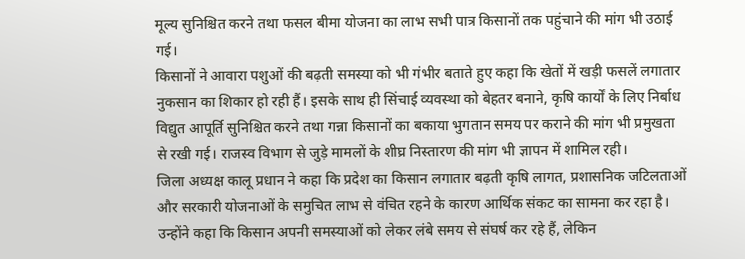मूल्य सुनिश्चित करने तथा फसल बीमा योजना का लाभ सभी पात्र किसानों तक पहुंचाने की मांग भी उठाई गई।
किसानों ने आवारा पशुओं की बढ़ती समस्या को भी गंभीर बताते हुए कहा कि खेतों में खड़ी फसलें लगातार नुकसान का शिकार हो रही हैं। इसके साथ ही सिंचाई व्यवस्था को बेहतर बनाने, कृषि कार्यों के लिए निर्बाध विद्युत आपूर्ति सुनिश्चित करने तथा गन्ना किसानों का बकाया भुगतान समय पर कराने की मांग भी प्रमुखता से रखी गई। राजस्व विभाग से जुड़े मामलों के शीघ्र निस्तारण की मांग भी ज्ञापन में शामिल रही।
जिला अध्यक्ष कालू प्रधान ने कहा कि प्रदेश का किसान लगातार बढ़ती कृषि लागत, प्रशासनिक जटिलताओं और सरकारी योजनाओं के समुचित लाभ से वंचित रहने के कारण आर्थिक संकट का सामना कर रहा है। उन्होंने कहा कि किसान अपनी समस्याओं को लेकर लंबे समय से संघर्ष कर रहे हैं, लेकिन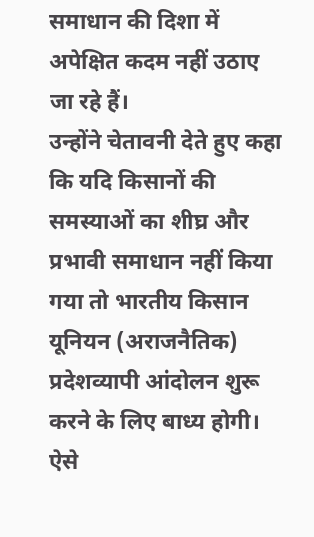समाधान की दिशा में अपेक्षित कदम नहीं उठाए जा रहे हैं।
उन्होंने चेतावनी देते हुए कहा कि यदि किसानों की समस्याओं का शीघ्र और प्रभावी समाधान नहीं किया गया तो भारतीय किसान यूनियन (अराजनैतिक) प्रदेशव्यापी आंदोलन शुरू करने के लिए बाध्य होगी। ऐसे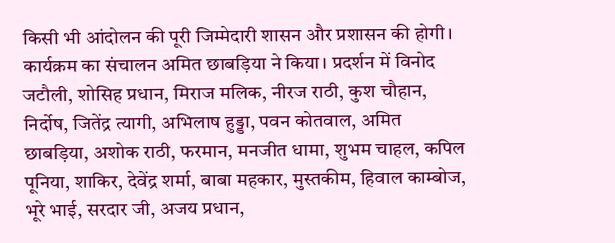किसी भी आंदोलन की पूरी जिम्मेदारी शासन और प्रशासन की होगी।
कार्यक्रम का संचालन अमित छाबड़िया ने किया। प्रदर्शन में विनोद जटौली, शोसिह प्रधान, मिराज मलिक, नीरज राठी, कुश चौहान, निर्दोष, जितेंद्र त्यागी, अभिलाष हुड्डा, पवन कोतवाल, अमित छाबड़िया, अशोक राठी, फरमान, मनजीत धामा, शुभम चाहल, कपिल पूनिया, शाकिर, देवेंद्र शर्मा, बाबा महकार, मुस्तकीम, हिवाल काम्बोज, भूरे भाई, सरदार जी, अजय प्रधान,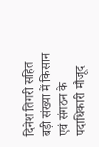दिनेश तिगरी सहित बड़ी संख्या में किसान एवं संगठन के पदाधिकारी मौजूद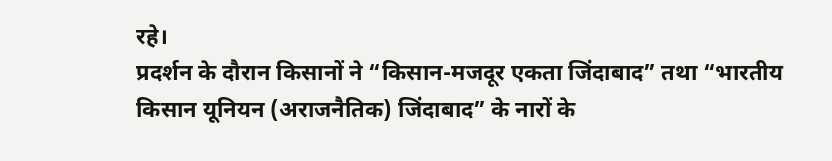रहे।
प्रदर्शन के दौरान किसानों ने “किसान-मजदूर एकता जिंदाबाद” तथा “भारतीय किसान यूनियन (अराजनैतिक) जिंदाबाद” के नारों के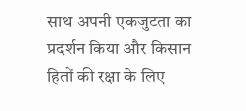साथ अपनी एकजुटता का प्रदर्शन किया और किसान हितों की रक्षा के लिए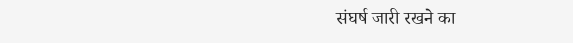संघर्ष जारी रखने का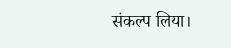संकल्प लिया।